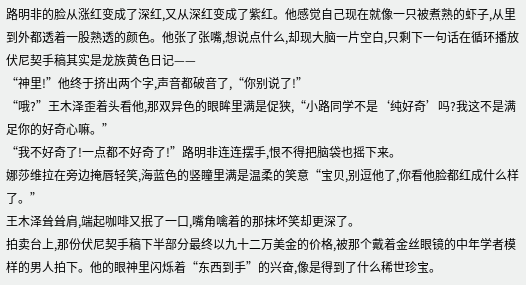路明非的脸从涨红变成了深红,又从深红变成了紫红。他感觉自己现在就像一只被煮熟的虾子,从里到外都透着一股熟透的颜色。他张了张嘴,想说点什么,却现大脑一片空白,只剩下一句话在循环播放伏尼契手稿其实是龙族黄色日记——
“神里!”他终于挤出两个字,声音都破音了,“你别说了!”
“哦?”王木泽歪着头看他,那双异色的眼眸里满是促狭,“小路同学不是‘纯好奇’吗?我这不是满足你的好奇心嘛。”
“我不好奇了!一点都不好奇了!”路明非连连摆手,恨不得把脑袋也摇下来。
娜莎维拉在旁边掩唇轻笑,海蓝色的竖瞳里满是温柔的笑意“宝贝,别逗他了,你看他脸都红成什么样了。”
王木泽耸耸肩,端起咖啡又抿了一口,嘴角噙着的那抹坏笑却更深了。
拍卖台上,那份伏尼契手稿下半部分最终以九十二万美金的价格,被那个戴着金丝眼镜的中年学者模样的男人拍下。他的眼神里闪烁着“东西到手”的兴奋,像是得到了什么稀世珍宝。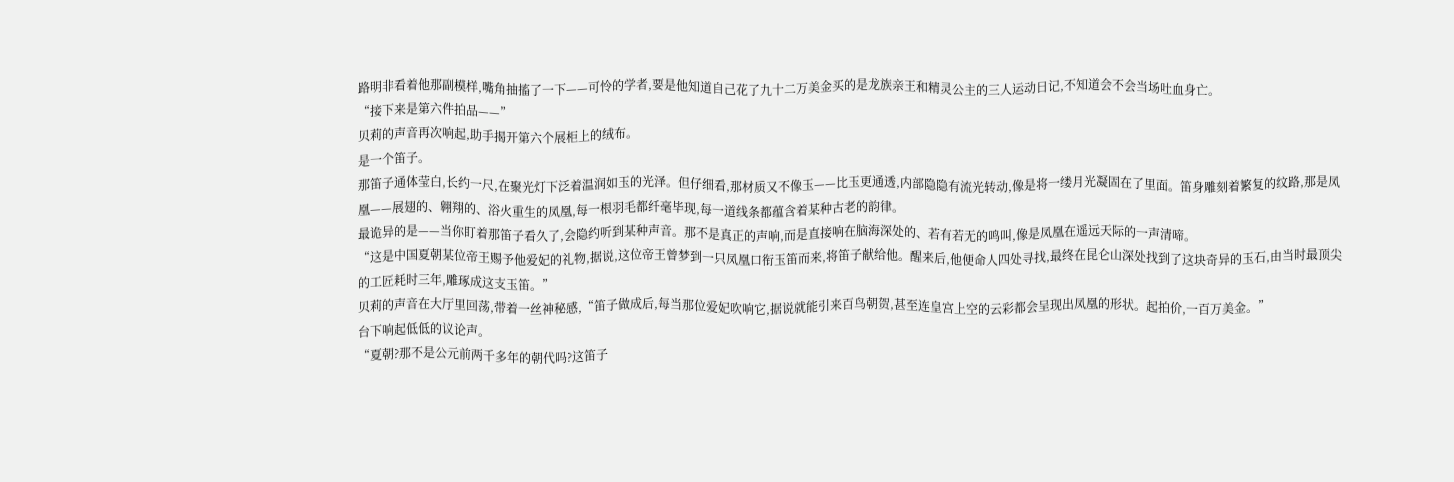路明非看着他那副模样,嘴角抽搐了一下——可怜的学者,要是他知道自己花了九十二万美金买的是龙族亲王和精灵公主的三人运动日记,不知道会不会当场吐血身亡。
“接下来是第六件拍品——”
贝莉的声音再次响起,助手揭开第六个展柜上的绒布。
是一个笛子。
那笛子通体莹白,长约一尺,在聚光灯下泛着温润如玉的光泽。但仔细看,那材质又不像玉——比玉更通透,内部隐隐有流光转动,像是将一缕月光凝固在了里面。笛身雕刻着繁复的纹路,那是凤凰——展翅的、翱翔的、浴火重生的凤凰,每一根羽毛都纤毫毕现,每一道线条都蕴含着某种古老的韵律。
最诡异的是——当你盯着那笛子看久了,会隐约听到某种声音。那不是真正的声响,而是直接响在脑海深处的、若有若无的鸣叫,像是凤凰在遥远天际的一声清啼。
“这是中国夏朝某位帝王赐予他爱妃的礼物,据说,这位帝王曾梦到一只凤凰口衔玉笛而来,将笛子献给他。醒来后,他便命人四处寻找,最终在昆仑山深处找到了这块奇异的玉石,由当时最顶尖的工匠耗时三年,雕琢成这支玉笛。”
贝莉的声音在大厅里回荡,带着一丝神秘感,“笛子做成后,每当那位爱妃吹响它,据说就能引来百鸟朝贺,甚至连皇宫上空的云彩都会呈现出凤凰的形状。起拍价,一百万美金。”
台下响起低低的议论声。
“夏朝?那不是公元前两千多年的朝代吗?这笛子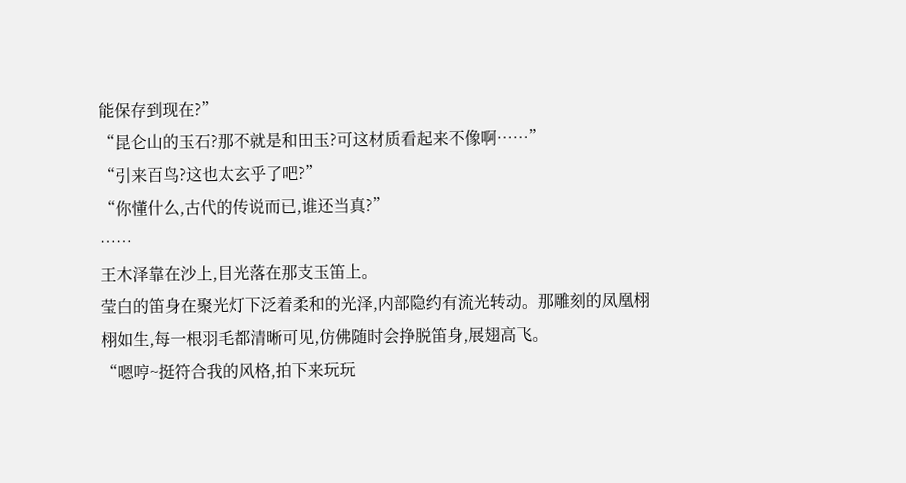能保存到现在?”
“昆仑山的玉石?那不就是和田玉?可这材质看起来不像啊……”
“引来百鸟?这也太玄乎了吧?”
“你懂什么,古代的传说而已,谁还当真?”
……
王木泽靠在沙上,目光落在那支玉笛上。
莹白的笛身在聚光灯下泛着柔和的光泽,内部隐约有流光转动。那雕刻的凤凰栩栩如生,每一根羽毛都清晰可见,仿佛随时会挣脱笛身,展翅高飞。
“嗯哼~挺符合我的风格,拍下来玩玩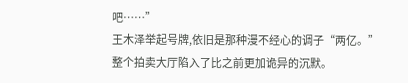吧……”
王木泽举起号牌,依旧是那种漫不经心的调子“两亿。”
整个拍卖大厅陷入了比之前更加诡异的沉默。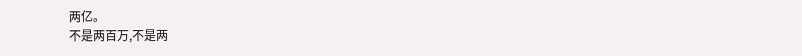两亿。
不是两百万,不是两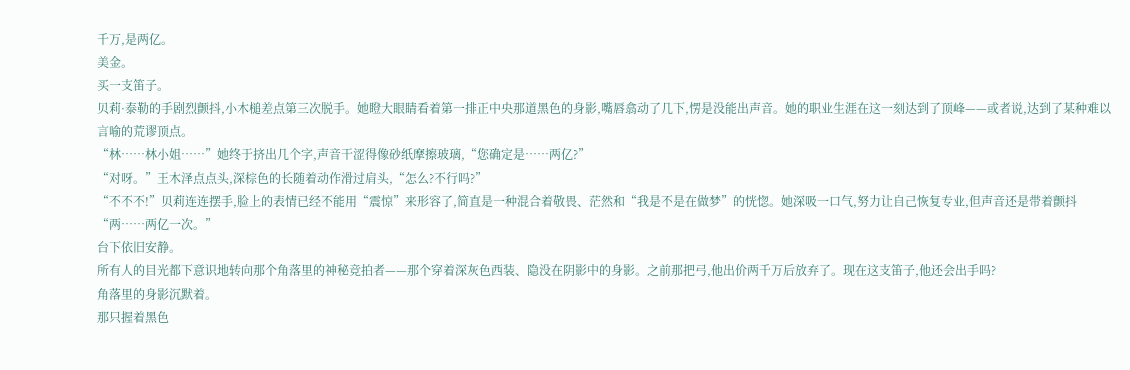千万,是两亿。
美金。
买一支笛子。
贝莉·泰勒的手剧烈颤抖,小木槌差点第三次脱手。她瞪大眼睛看着第一排正中央那道黑色的身影,嘴唇翕动了几下,愣是没能出声音。她的职业生涯在这一刻达到了顶峰——或者说,达到了某种难以言喻的荒谬顶点。
“林……林小姐……”她终于挤出几个字,声音干涩得像砂纸摩擦玻璃,“您确定是……两亿?”
“对呀。”王木泽点点头,深棕色的长随着动作滑过肩头,“怎么?不行吗?”
“不不不!”贝莉连连摆手,脸上的表情已经不能用“震惊”来形容了,简直是一种混合着敬畏、茫然和“我是不是在做梦”的恍惚。她深吸一口气,努力让自己恢复专业,但声音还是带着颤抖
“两……两亿一次。”
台下依旧安静。
所有人的目光都下意识地转向那个角落里的神秘竞拍者——那个穿着深灰色西装、隐没在阴影中的身影。之前那把弓,他出价两千万后放弃了。现在这支笛子,他还会出手吗?
角落里的身影沉默着。
那只握着黑色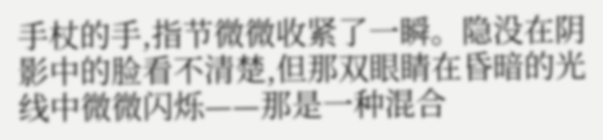手杖的手,指节微微收紧了一瞬。隐没在阴影中的脸看不清楚,但那双眼睛在昏暗的光线中微微闪烁——那是一种混合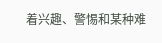着兴趣、警惕和某种难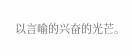以言喻的兴奋的光芒。